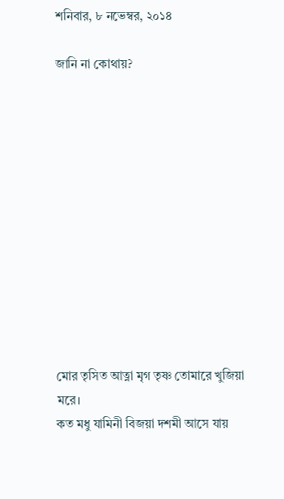শনিবার, ৮ নভেম্বর, ২০১৪

জানি না কোথায়?












মোর তৃসিত আত্না মৃগ তৃষ্ণ তোমারে খুজিয়া মরে।
কত মধু যামিনী বিজয়া দশমী আসে যায়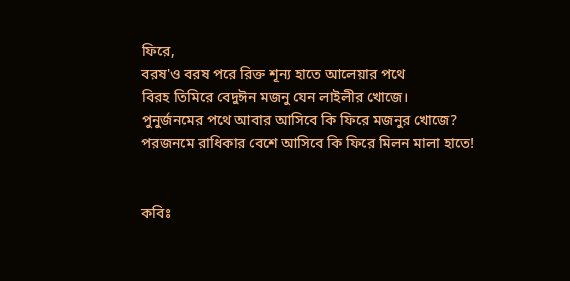ফিরে,
বরষ'ও বরষ পরে রিক্ত শূন্য হাতে আলেয়ার পথে
বিরহ তিমিরে বেদুঈন মজনু যেন লাইলীর খোজে।
পুনুর্জনমের পথে আবার আসিবে কি ফিরে মজনুর খোজে?
পরজনমে রাধিকার বেশে আসিবে কি ফিরে মিলন মালা হাতে!


কবিঃ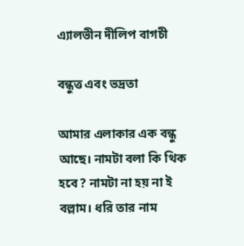এ্যালভীন দীলিপ বাগচী

বন্ধুত্ত এবং ভদ্রতা

আমার এলাকার এক বন্ধু আছে। নামটা বলা কি থিক হবে? নামটা না হয় না ই বল্লাম। ধরি তার নাম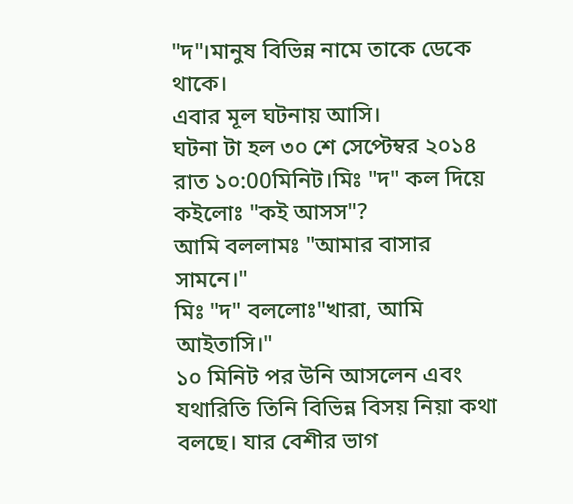"দ"।মানুষ বিভিন্ন নামে তাকে ডেকে থাকে।
এবার মূল ঘটনায় আসি।
ঘটনা টা হল ৩০ শে সেপ্টেম্বর ২০১৪ রাত ১০:00মিনিট।মিঃ "দ" কল দিয়ে কইলোঃ "কই আসস"?
আমি বললামঃ "আমার বাসার সামনে।"
মিঃ "দ" বললোঃ"খারা, আমি আইতাসি।"
১০ মিনিট পর উনি আসলেন এবং যথারিতি তিনি বিভিন্ন বিসয় নিয়া কথা বলছে। যার বেশীর ভাগ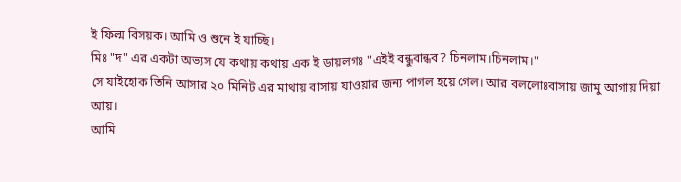ই ফিল্ম বিসয়ক। আমি ও শুনে ই যাচ্ছি।
মিঃ "দ" এর একটা অভ্যস যে কথায় কথায় এক ই ডায়লগঃ "এইই বন্ধুবান্ধব? চিনলাম।চিনলাম।"
সে যাইহোক তিনি আসার ২০ মিনিট এর মাথায় বাসায় যাওয়ার জন্য পাগল হয়ে গেল। আর বললোঃবাসায় জামু আগায় দিয়া আয়।
আমি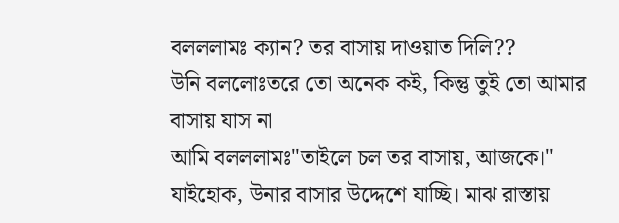বলললামঃ ক্যান? তর বাসায় দাওয়াত দিলি??
উনি বললোঃতরে তো অনেক কই, কিন্তু তুই তো আমার বাসায় যাস না
আমি বলললামঃ"তাইলে চল তর বাসায়, আজকে।"
যাইহোক, উনার বাসার উদ্দেশে যাচ্ছি। মাঝ রাস্তায়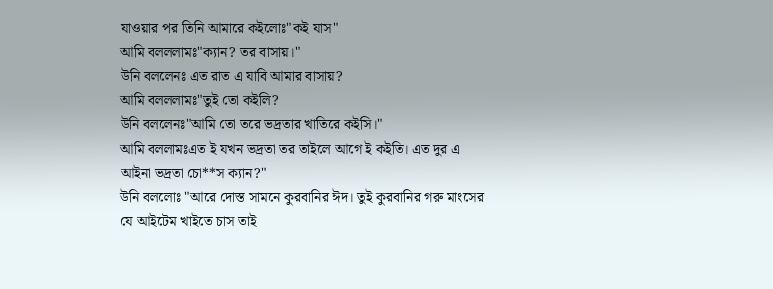যাওয়ার পর তিনি আমারে কইলোঃ"কই যাস"
আমি বলললামঃ"ক্যান? তর বাসায়।"
উনি বললেনঃ এত রাত এ যাবি আমার বাসায়?
আমি বলললামঃ"তুই তো কইলি?
উনি বললেনঃ"আমি তো তরে ভদ্রতার খাতিরে কইসি।"
আমি বললামঃএত ই যখন ভদ্রতা তর তাইলে আগে ই কইতি। এত দুর এ আইনা ভদ্রতা চো**স ক্যান?"
উনি বললোঃ "আরে দোস্ত সামনে কুরবানির ঈদ। তুই কুরবানির গরু মাংসের যে আইটেম খাইতে চাস তাই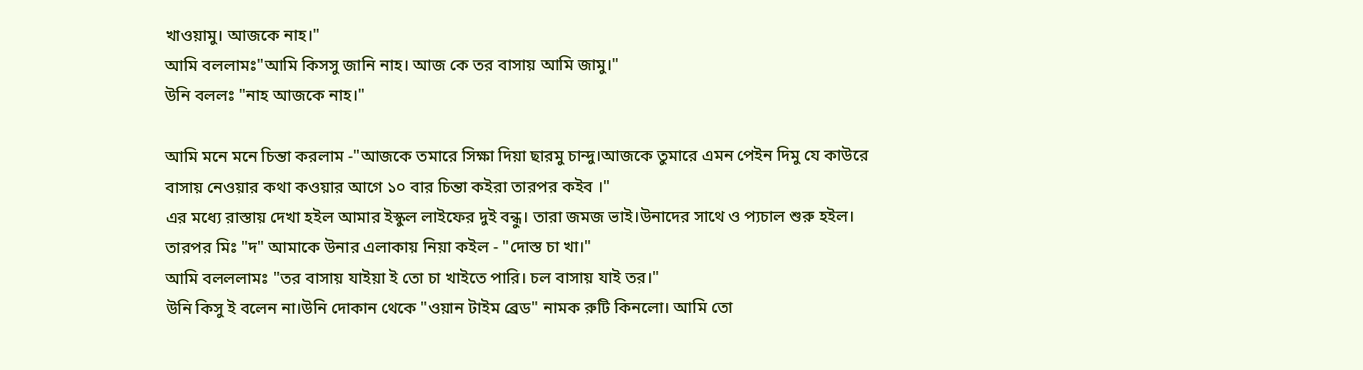খাওয়ামু। আজকে নাহ।"
আমি বললামঃ"আমি কিসসু জানি নাহ। আজ কে তর বাসায় আমি জামু।"
উনি বললঃ "নাহ আজকে নাহ।"

আমি মনে মনে চিন্তা করলাম -"আজকে তমারে সিক্ষা দিয়া ছারমু চান্দু।আজকে তুমারে এমন পেইন দিমু যে কাউরে বাসায় নেওয়ার কথা কওয়ার আগে ১০ বার চিন্তা কইরা তারপর কইব ।"
এর মধ্যে রাস্তায় দেখা হইল আমার ইস্কুল লাইফের দুই বন্ধু। তারা জমজ ভাই।উনাদের সাথে ও প্যচাল শুরু হইল।
তারপর মিঃ "দ" আমাকে উনার এলাকায় নিয়া কইল - "দোস্ত চা খা।"
আমি বলললামঃ "তর বাসায় যাইয়া ই তো চা খাইতে পারি। চল বাসায় যাই তর।"
উনি কিসু ই বলেন না।উনি দোকান থেকে "ওয়ান টাইম ব্রেড" নামক রুটি কিনলো। আমি তো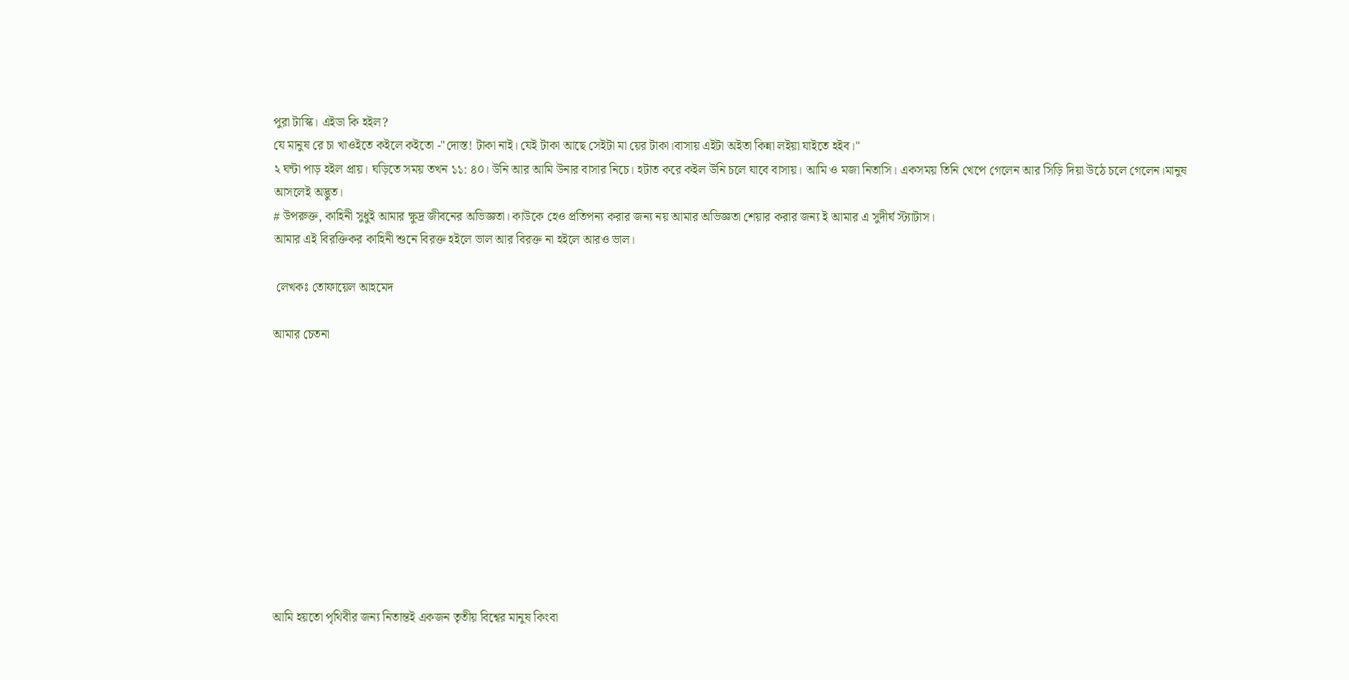পুরা টাস্কি। এইডা কি হইল?
যে মানুষ রে চা খাওইতে কইলে কইতো -"দোস্ত! টাকা নাই। যেই টাকা আছে সেইটা মা য়ের টাকা।বাসায় এইটা অইতা কিন্না লইয়া যাইতে হইব।"
২ ঘন্টা পাড় হইল প্রায়। ঘড়িতে সময় তখন ১১: ৪০। উনি আর আমি উনার বাসার নিচে। হটাত করে কইল উনি চলে যাবে বাসায়। আমি ও মজা নিতাসি। একসময় তিনি খেপে গেলেন আর সিড়ি দিয়া উঠে চলে গেলেন।মানুষ আসলেই অদ্ভুত।
# উপরুক্ত, কাহিনী সুধুই আমার ক্ষুদ্র জীবনের অভিজ্ঞতা। কাউকে হেও প্রতিপন্য করার জন্য নয় আমার অভিজ্ঞতা শেয়ার করার জন্য ই আমার এ সুদীর্ঘ স্ট্যাটাস।
আমার এই বিরক্তিকর কাহিনী শুনে বিরক্ত হইলে ভাল আর বিরক্ত না হইলে আরও ভাল।

 লেখকঃ তোফায়েল আহমেদ

আমার চেতনা











আমি হয়তো পৃথিবীর জন্য নিতান্তই একজন তৃতীয় বিশ্বের মানুষ কিংবা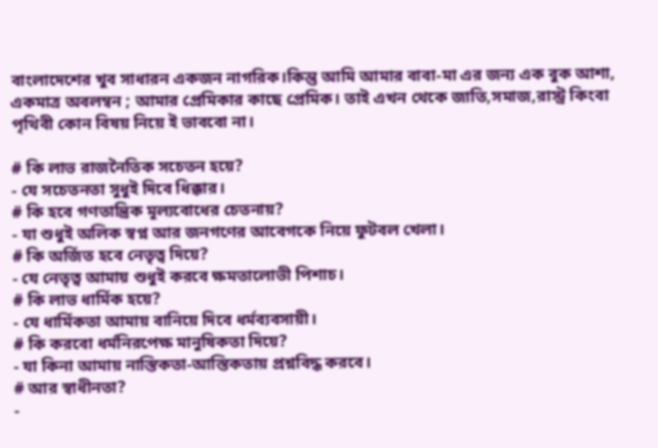বাংলাদেশের খুব সাধারন একজন নাগরিক।কিন্তু আমি আমার বাবা-মা এর জন্য এক বুক আশা, একমাত্র অবলম্বন ; আমার প্রেমিকার কাছে প্রেমিক। তাই এখন থেকে জাতি,সমাজ,রাস্ট্র কিংবা পৃথিবী কোন বিষয় নিয়ে ই ভাববো না।

# কি লাভ রাজনৈতিক সচেতন হয়ে?
- যে সচেতনতা সুধুই দিবে ধিক্কার।
# কি হবে গণতান্ত্রিক মূল্যবোধের চেতনায়?
- যা শুধুই অলিক স্বপ্ন আর জনগণের আবেগকে নিয়ে ফুটবল খেলা।
# কি অর্জিত হবে নেতৃত্ব দিয়ে?
- যে নেতৃত্ব আমায় শুধুই করবে ক্ষমতালোভী পিশাচ।
# কি লাভ ধার্মিক হয়ে?
- যে ধার্মিকতা আমায় বানিয়ে দিবে ধর্মব্যবসায়ী।
# কি করবো ধর্মনিরপেক্ষ মানুষিকতা দিয়ে?
- যা কিনা আমায় নাস্তিকতা-আস্তিকতায় প্রশ্নবিদ্ধ করবে।
# আর স্বাধীনতা?
-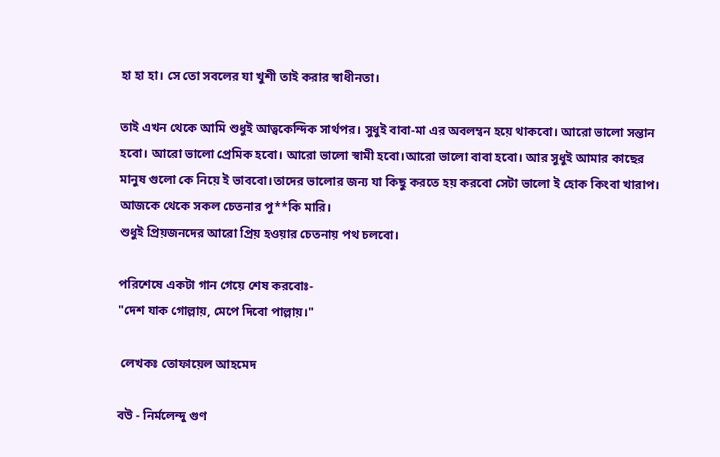হা হা হা। সে তো সবলের যা খুশী তাই করার স্বাধীনতা।

তাই এখন থেকে আমি শুধুই আত্বকেন্দিক সার্থপর। সুধুই বাবা-মা এর অবলম্বন হয়ে থাকবো। আরো ভালো সন্তান হবো। আরো ভালো প্রেমিক হবো। আরো ভালো স্বামী হবো।আরো ভালো বাবা হবো। আর সুধুই আমার কাছের মানুষ গুলো কে নিয়ে ই ভাববো।তাদের ভালোর জন্য যা কিছু করতে হয় করবো সেটা ভালো ই হোক কিংবা খারাপ।
আজকে থেকে সকল চেতনার পু**কি মারি।
শুধুই প্রিয়জনদের আরো প্রিয় হওয়ার চেতনায় পথ চলবো।

পরিশেষে একটা গান গেয়ে শেষ করবোঃ-
"দেশ যাক গোল্লায়, মেপে দিবো পাল্লায়।"

 লেখকঃ তোফায়েল আহমেদ

বউ - নির্মলেন্দু গুণ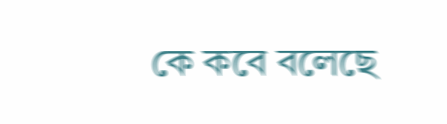কে কবে বলেছে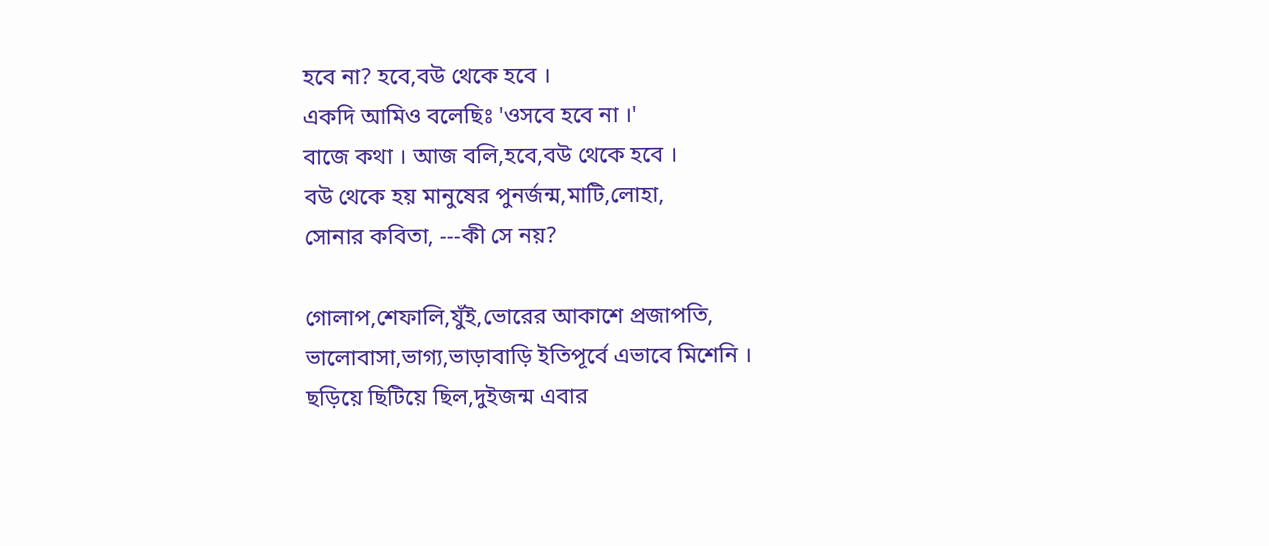হবে না? হবে,বউ থেকে হবে ।
একদি আমিও বলেছিঃ 'ওসবে হবে না ।'
বাজে কথা । আজ বলি,হবে,বউ থেকে হবে ।
বউ থেকে হয় মানুষের পুনর্জন্ম,মাটি,লোহা,
সোনার কবিতা, ---কী সে নয়?

গোলাপ,শেফালি,যুঁই,ভোরের আকাশে প্রজাপতি,
ভালোবাসা,ভাগ্য,ভাড়াবাড়ি ইতিপূর্বে এভাবে মিশেনি ।
ছড়িয়ে ছিটিয়ে ছিল,দুইজন্ম এবার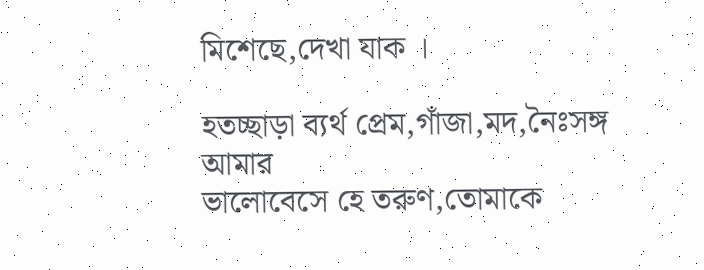মিশেছে,দেখা যাক ।

হতচ্ছাড়া ব্যর্থ প্রেম,গাঁজা,মদ,নৈঃসঙ্গ আমার
ভালোবেসে হে তরুণ,তোমাকে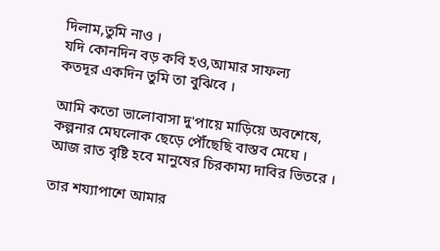দিলাম,তুমি নাও ।
যদি কোনদিন বড় কবি হও,আমার সাফল্য
কতদূর একদিন তুমি তা বুঝিবে ।

আমি কতো ভালোবাসা দু'পায়ে মাড়িয়ে অবশেষে,
কল্পনার মেঘলোক ছেড়ে পৌঁছেছি বাস্তব মেঘে ।
আজ রাত বৃষ্টি হবে মানুষের চিরকাম্য দাবির ভিতরে ।

তার শয্যাপাশে আমার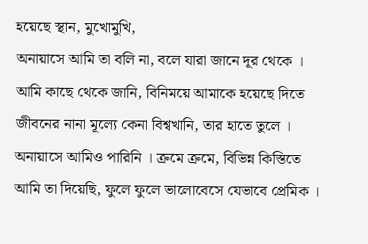হয়েছে স্থান, মুখোমুখি,
অনায়াসে আমি তা বলি না, বলে যারা জানে দূর থেকে ।
আমি কাছে থেকে জানি, বিনিময়ে আমাকে হয়েছে দিতে
জীবনের নানা মূল্যে কেনা বিশ্বখানি, তার হাতে তুলে ।
অনায়াসে আমিও পারিনি । ক্রমে ক্রমে, বিভিন্ন কিস্তিতে
আমি তা দিয়েছি, ফুলে ফুলে ভালোবেসে যেভাবে প্রেমিক ।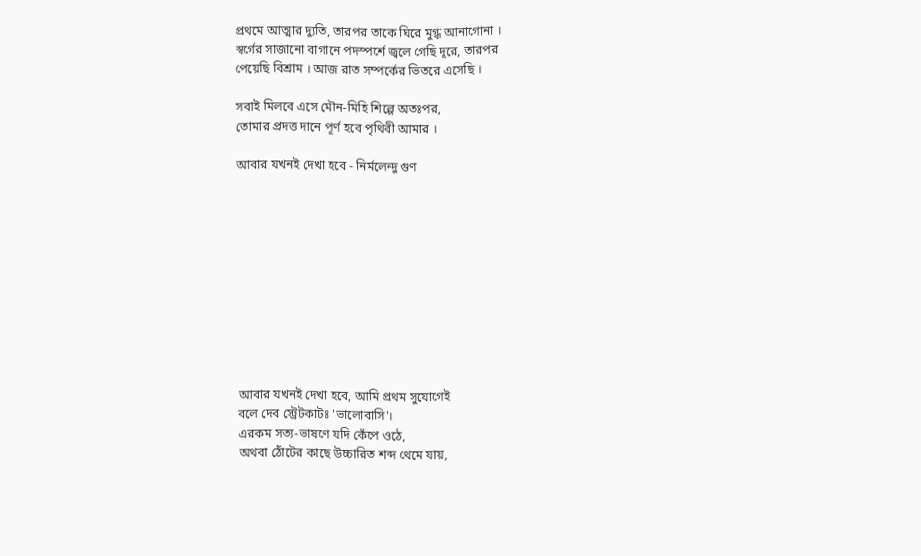প্রথমে আত্মার দ্যুতি, তারপর তাকে ঘিরে মুগ্ধ আনাগোনা ।
স্বর্গের সাজানো বাগানে পদস্পর্শে জ্বলে গেছি দূরে, তারপর
পেয়েছি বিশ্রাম । আজ রাত সম্পর্কের ভিতরে এসেছি ।

সবাই মিলবে এসে মৌন-মিহি শিল্পে অতঃপর,
তোমার প্রদত্ত দানে পূর্ণ হবে পৃথিবী আমার ।

আবার যখনই দেখা হবে - নির্মলেন্দু গুণ











আবার যখনই দেখা হবে, আমি প্রথম সুযোগেই
বলে দেব স্ট্রেটকাটঃ 'ভালোবাসি'।
এরকম সত্য-ভাষণে যদি কেঁপে ওঠে,
অথবা ঠোঁটের কাছে উচ্চারিত শব্দ থেমে যায়,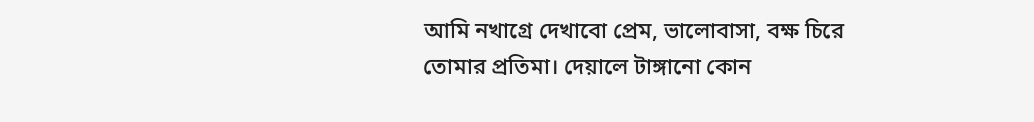আমি নখাগ্রে দেখাবো প্রেম, ভালোবাসা, বক্ষ চিরে
তোমার প্রতিমা। দেয়ালে টাঙ্গানো কোন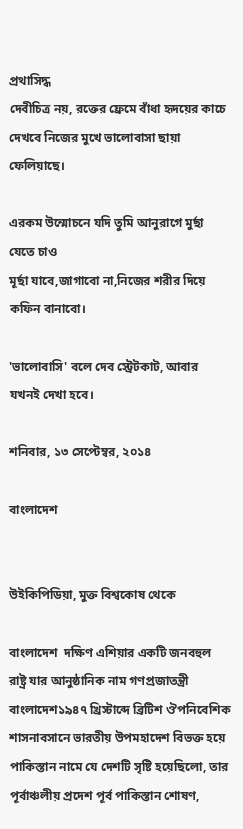প্রথাসিদ্ধ
দেবীচিত্র নয়, রক্তের ফ্রেমে বাঁধা হৃদয়ের কাচে
দেখবে নিজের মুখে ভালোবাসা ছায়া ফেলিয়াছে।

এরকম উন্মোচনে যদি তুমি আনুরাগে মুর্ছা যেতে চাও
মূর্ছা যাবে,জাগাবো না,নিজের শরীর দিয়ে কফিন বানাবো।

'ভালোবাসি' বলে দেব স্ট্রেটকাট, আবার যখনই দেখা হবে।

শনিবার, ১৩ সেপ্টেম্বর, ২০১৪

বাংলাদেশ


উইকিপিডিয়া, মুক্ত বিশ্বকোষ থেকে

বাংলাদেশ  দক্ষিণ এশিয়ার একটি জনবহুল রাষ্ট্র যার আনুষ্ঠানিক নাম গণপ্রজাতন্ত্রী বাংলাদেশ১৯৪৭ খ্রিস্টাব্দে ব্রিটিশ ঔপনিবেশিক শাসনাবসানে ভারতীয় উপমহাদেশ বিভক্ত হয়ে পাকিস্তান নামে যে দেশটি সৃষ্টি হয়েছিলো, তার পূর্বাঞ্চলীয় প্রদেশ পূর্ব পাকিস্তান শোষণ,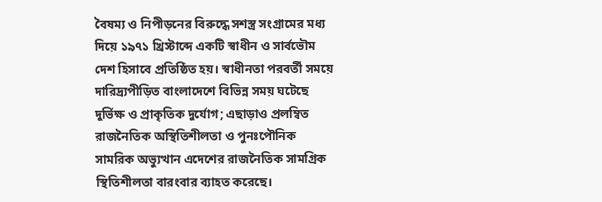বৈষম্য ও নিপীড়নের বিরুদ্ধে সশস্ত্র সংগ্রামের মধ্য দিয়ে ১৯৭১ খ্রিস্টাব্দে একটি স্বাধীন ও সার্বভৌম দেশ হিসাবে প্রতিষ্ঠিত হয়। স্বাধীনতা পরবর্তী সময়ে দারিদ্র্যপীড়িত বাংলাদেশে বিভিন্ন সময় ঘটেছে দুর্ভিক্ষ ও প্রাকৃতিক দুর্যোগ; এছাড়াও প্রলম্বিত রাজনৈতিক অস্থিতিশীলতা ও পুনঃপৌনিক সামরিক অভ্যুত্থান এদেশের রাজনৈতিক সামগ্রিক স্থিতিশীলতা বারংবার ব্যাহত করেছে।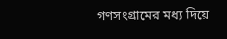গণসংগ্রামের মধ্য দিয়ে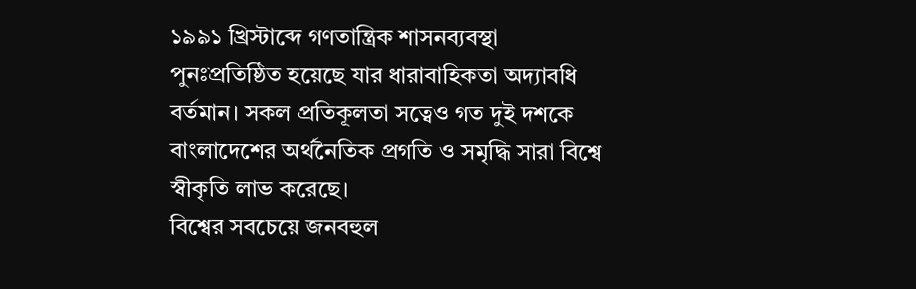১৯৯১ খ্রিস্টাব্দে গণতান্ত্রিক শাসনব্যবস্থা পুনঃপ্রতিষ্ঠিত হয়েছে যার ধারাবাহিকতা অদ্যাবধি বর্তমান। সকল প্রতিকূলতা সত্বেও গত দুই দশকে বাংলাদেশের অর্থনৈতিক প্রগতি ও সমৃদ্ধি সারা বিশ্বে স্বীকৃতি লাভ করেছে।
বিশ্বের সবচেয়ে জনবহুল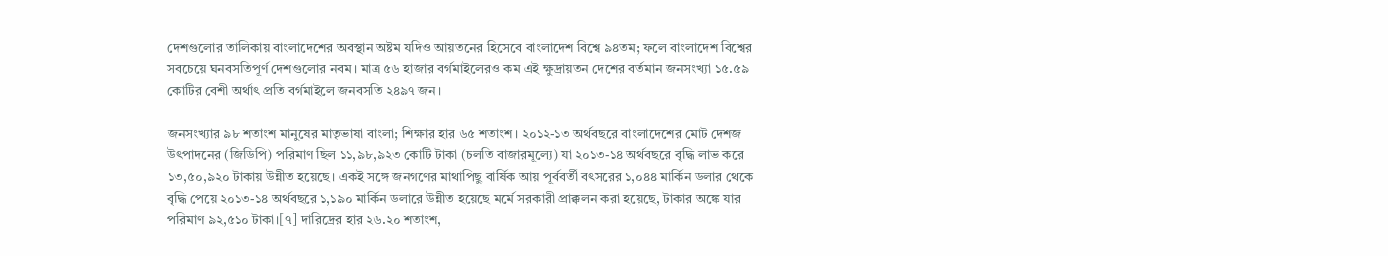দেশগুলোর তালিকায় বাংলাদেশের অবস্থান অষ্টম যদিও আয়তনের হিসেবে বাংলাদেশ বিশ্বে ৯৪তম; ফলে বাংলাদেশ বিশ্বের সবচেয়ে ঘনবসতিপূর্ণ দেশগুলোর নবম। মাত্র ৫৬ হাজার বর্গমাইলেরও কম এই ক্ষুদ্রায়তন দেশের বর্তমান জনসংখ্যা ১৫.৫৯ কোটির বেশী অর্থাৎ প্রতি বর্গমাইলে জনবসতি ২৪৯৭ জন।

জনসংখ্যার ৯৮ শতাংশ মানুষের মাতৃভাষা বাংলা; শিক্ষার হার ৬৫ শতাংশ। ২০১২-১৩ অর্থবছরে বাংলাদেশের মোট দেশজ উৎপাদনের (জিডিপি) পরিমাণ ছিল ১১,৯৮,৯২৩ কোটি টাকা (চলতি বাজারমূল্যে) যা ২০১৩-১৪ অর্থবছরে বৃদ্ধি লাভ করে ১৩,৫০,৯২০ টাকায় উন্নীত হয়েছে। একই সঙ্গে জনগণের মাথাপিছু বার্ষিক আয় পূর্ববর্তী বৎসরের ১,০৪৪ মার্কিন ডলার থেকে বৃদ্ধি পেয়ে ২০১৩-১৪ অর্থবছরে ১,১৯০ মার্কিন ডলারে উন্নীত হয়েছে মর্মে সরকারী প্রাক্কলন করা হয়েছে, টাকার অঙ্কে যার পরিমাণ ৯২,৫১০ টাকা।[৭] দারিদ্রের হার ২৬.২০ শতাংশ,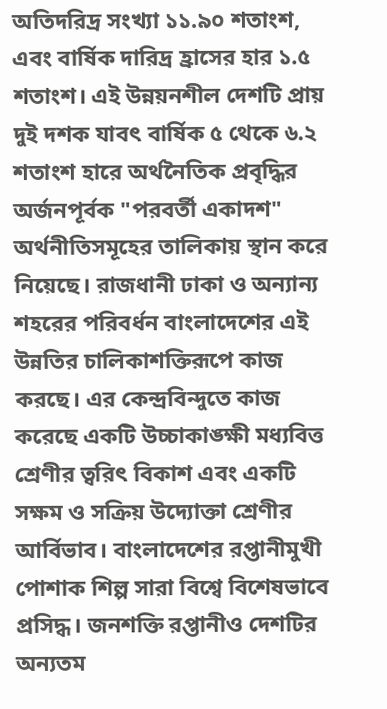অতিদরিদ্র সংখ্যা ১১.৯০ শতাংশ, এবং বার্ষিক দারিদ্র হ্রাসের হার ১.৫ শতাংশ। এই উন্নয়নশীল দেশটি প্রায় দুই দশক যাবৎ বার্ষিক ৫ থেকে ৬.২ শতাংশ হারে অর্থনৈতিক প্রবৃদ্ধির অর্জনপূর্বক "পরবর্তী একাদশ" অর্থনীতিসমূহের তালিকায় স্থান করে নিয়েছে। রাজধানী ঢাকা ও অন্যান্য শহরের পরিবর্ধন বাংলাদেশের এই উন্নতির চালিকাশক্তিরূপে কাজ করছে। এর কেন্দ্রবিন্দুতে কাজ করেছে একটি উচ্চাকাঙ্ক্ষী মধ্যবিত্ত শ্রেণীর ত্বরিৎ বিকাশ এবং একটি সক্ষম ও সক্রিয় উদ্যোক্তা শ্রেণীর আর্বিভাব। বাংলাদেশের রপ্তানীমুখী পোশাক শিল্প সারা বিশ্বে বিশেষভাবে প্রসিদ্ধ। জনশক্তি রপ্তানীও দেশটির অন্যতম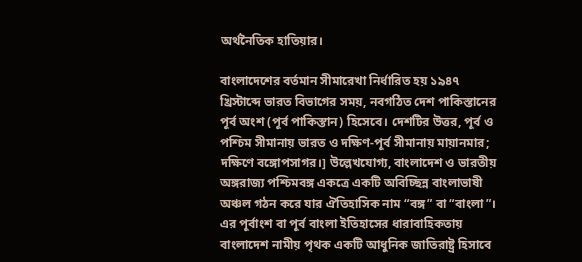অর্থনৈতিক হাতিয়ার।

বাংলাদেশের বর্তমান সীমারেখা নির্ধারিত হয় ১৯৪৭ খ্রিস্টাব্দে ভারত বিভাগের সময়, নবগঠিত দেশ পাকিস্তানের পূর্ব অংশ (পূর্ব পাকিস্তান) হিসেবে। দেশটির উত্তর, পূর্ব ও পশ্চিম সীমানায় ভারত ও দক্ষিণ-পূর্ব সীমানায় মায়ানমার; দক্ষিণে বঙ্গোপসাগর।] উল্লেখযোগ্য, বাংলাদেশ ও ভারতীয় অঙ্গরাজ্য পশ্চিমবঙ্গ একত্রে একটি অবিচ্ছিন্ন বাংলাভাষী অঞ্চল গঠন করে যার ঐতিহাসিক নাম “বঙ্গ” বা “বাংলা”। এর পূর্বাংশ বা পূর্ব বাংলা ইতিহাসের ধারাবাহিকতায় বাংলাদেশ নামীয় পৃথক একটি আধুনিক জাতিরাষ্ট্র হিসাবে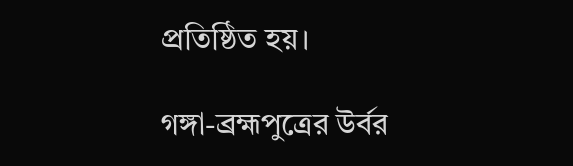প্রতিষ্ঠিত হয়।

গঙ্গা-ব্রহ্মপুত্রের উর্বর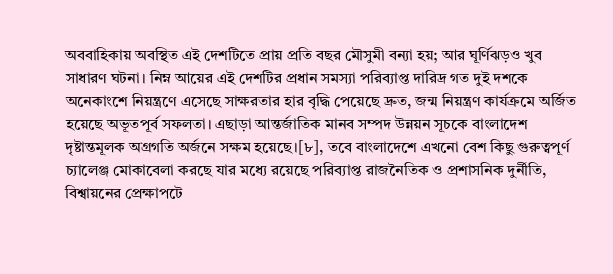অববাহিকায় অবস্থিত এই দেশটিতে প্রায় প্রতি বছর মৌসুমী বন্যা হয়; আর ঘূর্ণিঝড়ও খুব সাধারণ ঘটনা। নিম্ন আয়ের এই দেশটির প্রধান সমস্যা পরিব্যাপ্ত দারিদ্র গত দুই দশকে অনেকাংশে নিয়ন্ত্রণে এসেছে সাক্ষরতার হার বৃদ্ধি পেয়েছে দ্রুত, জন্ম নিয়ন্ত্রণ কার্যক্রমে অর্জিত হয়েছে অভূতপূর্ব সফলতা। এছাড়া আন্তর্জাতিক মানব সম্পদ উন্নয়ন সূচকে বাংলাদেশ দৃষ্টান্তমূলক অগ্রগতি অর্জনে সক্ষম হয়েছে।[৮], তবে বাংলাদেশে এখনো বেশ কিছু গুরুত্বপূর্ণ চ্যালেঞ্জ মোকাবেলা করছে যার মধ্যে রয়েছে পরিব্যাপ্ত রাজনৈতিক ও প্রশাসনিক দুর্নীতি, বিশ্বায়নের প্রেক্ষাপটে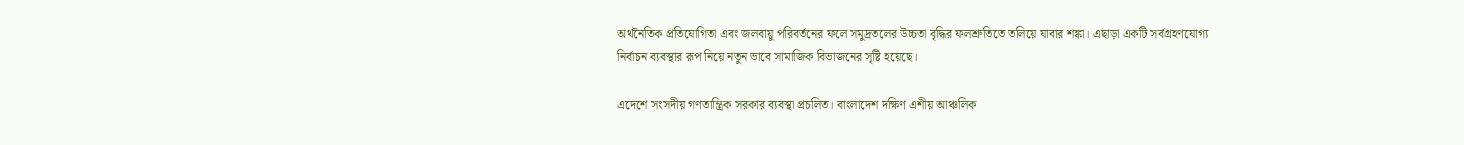অর্থনৈতিক প্রতিযোগিতা এবং জলবায়ু পরিবর্তনের ফলে সমুদ্রতলের উচ্চতা বৃদ্ধির ফলশ্রুতিতে তলিয়ে যাবার শঙ্কা। এছাড়া একটি সর্বগ্রহণযোগ্য নির্বাচন ব্যবস্থার রূপ নিয়ে নতুন ভাবে সামাজিক বিভাজনের সৃষ্টি হয়েছে।

এদেশে সংসদীয় গণতান্ত্রিক সরকার ব্যবস্থা প্রচলিত। বাংলাদেশ দক্ষিণ এশীয় আঞ্চলিক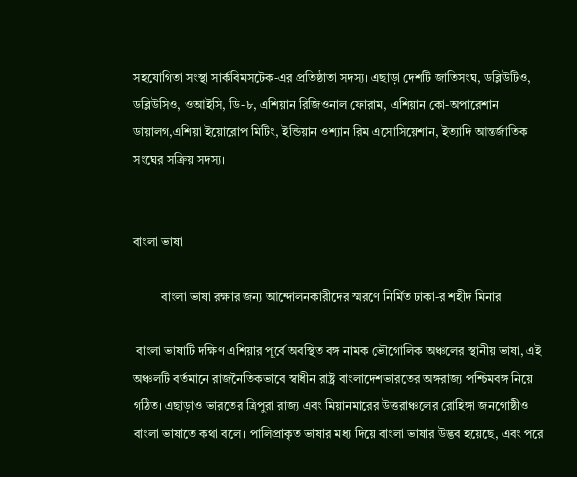সহযোগিতা সংস্থা সার্কবিমসটেক-এর প্রতিষ্ঠাতা সদস্য। এছাড়া দেশটি জাতিসংঘ, ডব্লিউটিও, ডব্লিউসিও, ওআইসি, ডি-৮, এশিয়ান রিজিওনাল ফোরাম, এশিয়ান কো-অপারেশান ডায়ালগ,এশিয়া ইয়োরোপ মিটিং, ইন্ডিয়ান ওশ্যান রিম এসোসিয়েশান, ইত্যাদি আন্তর্জাতিক সংঘের সক্রিয় সদস্য।


বাংলা ভাষা

         বাংলা ভাষা রক্ষার জন্য আন্দোলনকারীদের স্মরণে নির্মিত ঢাকা-র শহীদ মিনার

 বাংলা ভাষাটি দক্ষিণ এশিয়ার পূর্বে অবস্থিত বঙ্গ নামক ভৌগোলিক অঞ্চলের স্থানীয় ভাষা, এই অঞ্চলটি বর্তমানে রাজনৈতিকভাবে স্বাধীন রাষ্ট্র বাংলাদেশভারতের অঙ্গরাজ্য পশ্চিমবঙ্গ নিয়ে গঠিত। এছাড়াও ভারতের ত্রিপুরা রাজ্য এবং মিয়ানমারের উত্তরাঞ্চলের রোহিঙ্গা জনগোষ্ঠীও বাংলা ভাষাতে কথা বলে। পালিপ্রাকৃত ভাষার মধ্য দিয়ে বাংলা ভাষার উদ্ভব হয়েছে, এবং পরে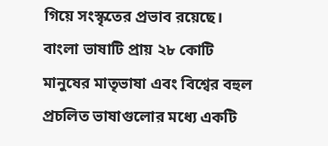গিয়ে সংস্কৃতের প্রভাব রয়েছে। বাংলা ভাষাটি প্রায় ২৮ কোটি মানুষের মাতৃভাষা এবং বিশ্বের বহুল প্রচলিত ভাষাগুলোর মধ্যে একটি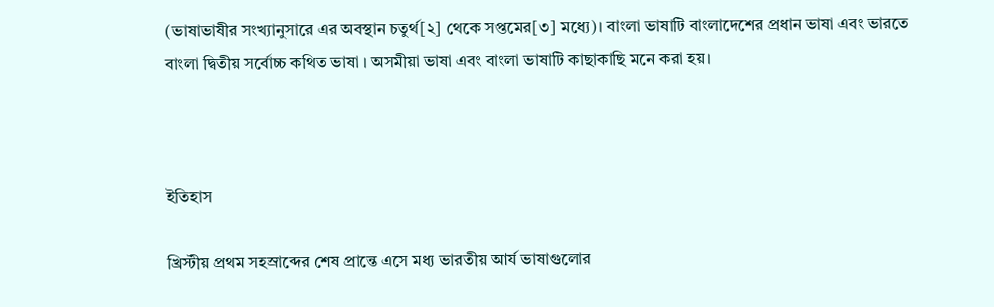(ভাষাভাষীর সংখ্যানুসারে এর অবস্থান চতুর্থ[২] থেকে সপ্তমের[৩] মধ্যে)। বাংলা ভাষাটি বাংলাদেশের প্রধান ভাষা এবং ভারতে বাংলা দ্বিতীয় সর্বোচ্চ কথিত ভাষা । অসমীয়া ভাষা এবং বাংলা ভাষাটি কাছাকাছি মনে করা হয়।



ইতিহাস

খ্রিস্টীয় প্রথম সহস্রাব্দের শেষ প্রান্তে এসে মধ্য ভারতীয় আর্য ভাষাগুলোর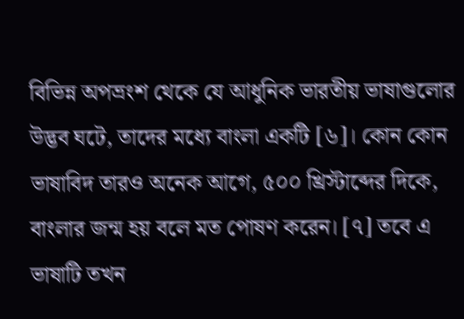বিভিন্ন অপভ্রংশ থেকে যে আধুনিক ভারতীয় ভাষাগুলোর উদ্ভব ঘটে, তাদের মধ্যে বাংলা একটি [৬]। কোন কোন ভাষাবিদ তারও অনেক আগে, ৫০০ খ্রিস্টাব্দের দিকে, বাংলার জন্ম হয় বলে মত পোষণ করেন। [৭] তবে এ ভাষাটি তখন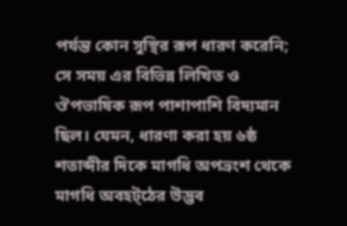পর্যন্ত কোন সুস্থির রূপ ধারণ করেনি; সে সময় এর বিভিন্ন লিখিত ও ঔপভাষিক রূপ পাশাপাশি বিদ্যমান ছিল। যেমন, ধারণা করা হয় ৬ষ্ঠ শতাব্দীর দিকে মাগধি অপভ্রংশ থেকে মাগধি অবহট্‌ঠের উদ্ভব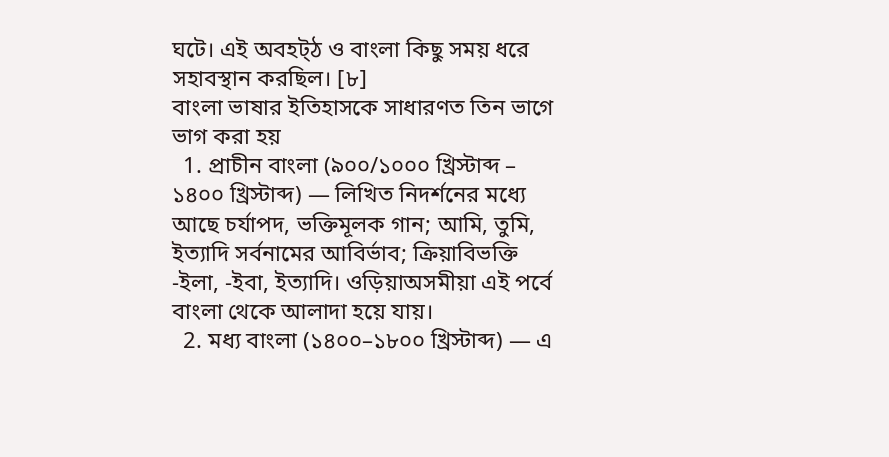ঘটে। এই অবহট্‌ঠ ও বাংলা কিছু সময় ধরে সহাবস্থান করছিল। [৮]
বাংলা ভাষার ইতিহাসকে সাধারণত তিন ভাগে ভাগ করা হয়
  1. প্রাচীন বাংলা (৯০০/১০০০ খ্রিস্টাব্দ – ১৪০০ খ্রিস্টাব্দ) — লিখিত নিদর্শনের মধ্যে আছে চর্যাপদ, ভক্তিমূলক গান; আমি, তুমি, ইত্যাদি সর্বনামের আবির্ভাব; ক্রিয়াবিভক্তি -ইলা, -ইবা, ইত্যাদি। ওড়িয়াঅসমীয়া এই পর্বে বাংলা থেকে আলাদা হয়ে যায়।
  2. মধ্য বাংলা (১৪০০–১৮০০ খ্রিস্টাব্দ) — এ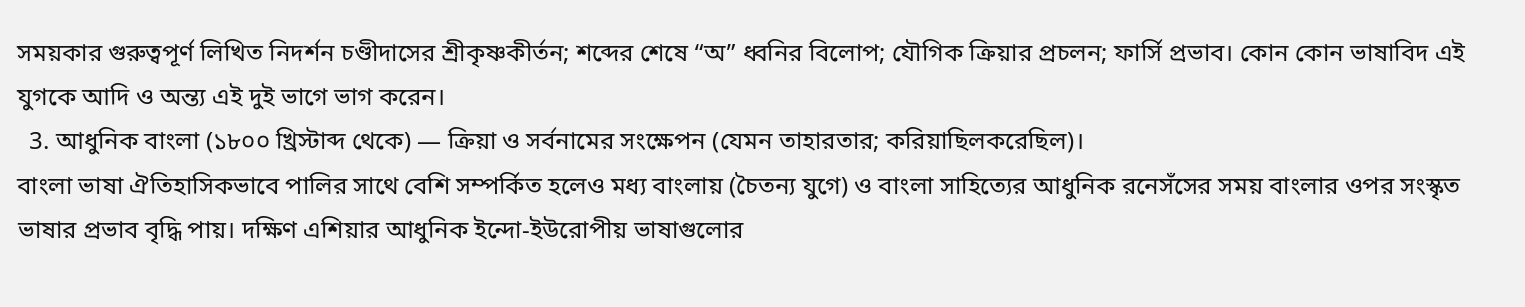সময়কার গুরুত্বপূর্ণ লিখিত নিদর্শন চণ্ডীদাসের শ্রীকৃষ্ণকীর্তন; শব্দের শেষে “অ” ধ্বনির বিলোপ; যৌগিক ক্রিয়ার প্রচলন; ফার্সি প্রভাব। কোন কোন ভাষাবিদ এই যুগকে আদি ও অন্ত্য এই দুই ভাগে ভাগ করেন।
  3. আধুনিক বাংলা (১৮০০ খ্রিস্টাব্দ থেকে) — ক্রিয়া ও সর্বনামের সংক্ষেপন (যেমন তাহারতার; করিয়াছিলকরেছিল)।
বাংলা ভাষা ঐতিহাসিকভাবে পালির সাথে বেশি সম্পর্কিত হলেও মধ্য বাংলায় (চৈতন্য যুগে) ও বাংলা সাহিত্যের আধুনিক রনেসঁসের সময় বাংলার ওপর সংস্কৃত ভাষার প্রভাব বৃদ্ধি পায়। দক্ষিণ এশিয়ার আধুনিক ইন্দো-ইউরোপীয় ভাষাগুলোর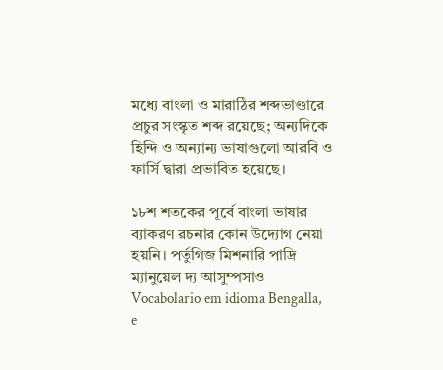মধ্যে বাংলা ও মারাঠির শব্দভাণ্ডারে প্রচুর সংস্কৃত শব্দ রয়েছে; অন্যদিকে হিন্দি ও অন্যান্য ভাষাগুলো আরবি ও ফার্সি দ্বারা প্রভাবিত হয়েছে।

১৮শ শতকের পূর্বে বাংলা ভাষার ব্যাকরণ রচনার কোন উদ্যোগ নেয়া হয়নি। পর্তুগিজ মিশনারি পাদ্রি ম্যানুয়েল দ্য আসুম্পসাও Vocabolario em idioma Bengalla, e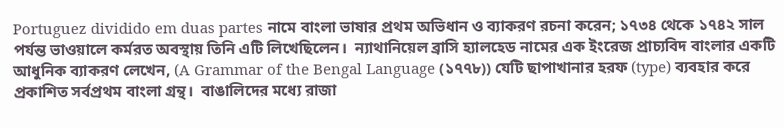Portuguez dividido em duas partes নামে বাংলা ভাষার প্রথম অভিধান ও ব্যাকরণ রচনা করেন; ১৭৩৪ থেকে ১৭৪২ সাল পর্যন্ত ভাওয়ালে কর্মরত অবস্থায় তিনি এটি লিখেছিলেন।  ন্যাথানিয়েল ব্রাসি হ্যালহেড নামের এক ইংরেজ প্রাচ্যবিদ বাংলার একটি আধুনিক ব্যাকরণ লেখেন, (A Grammar of the Bengal Language (১৭৭৮)) যেটি ছাপাখানার হরফ (type) ব্যবহার করে প্রকাশিত সর্বপ্রথম বাংলা গ্রন্থ।  বাঙালিদের মধ্যে রাজা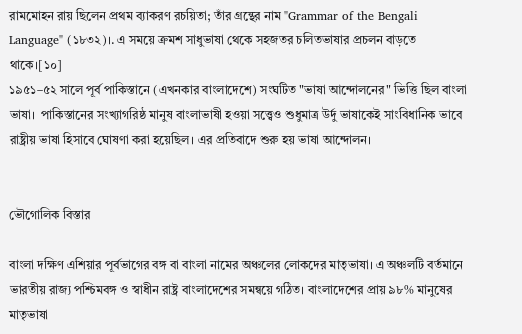রামমোহন রায় ছিলেন প্রথম ব্যাকরণ রচয়িতা; তাঁর গ্রন্থের নাম "Grammar of the Bengali Language" (১৮৩২)।. এ সময়ে ক্রমশ সাধুভাষা থেকে সহজতর চলিতভাষার প্রচলন বাড়তে থাকে।[১০]
১৯৫১–৫২ সালে পূর্ব পাকিস্তানে (এখনকার বাংলাদেশে) সংঘটিত "ভাষা আন্দোলনের" ভিত্তি ছিল বাংলা ভাষা।  পাকিস্তানের সংখ্যাগরিষ্ঠ মানুষ বাংলাভাষী হওয়া সত্ত্বেও শুধুমাত্র উর্দু ভাষাকেই সাংবিধানিক ভাবে রাষ্ট্রীয় ভাষা হিসাবে ঘোষণা করা হয়েছিল। এর প্রতিবাদে শুরু হয় ভাষা আন্দোলন।


ভৌগোলিক বিস্তার

বাংলা দক্ষিণ এশিয়ার পূর্বভাগের বঙ্গ বা বাংলা নামের অঞ্চলের লোকদের মাতৃভাষা। এ অঞ্চলটি বর্তমানে ভারতীয় রাজ্য পশ্চিমবঙ্গ ও স্বাধীন রাষ্ট্র বাংলাদেশের সমন্বয়ে গঠিত। বাংলাদেশের প্রায় ৯৮% মানুষের মাতৃভাষা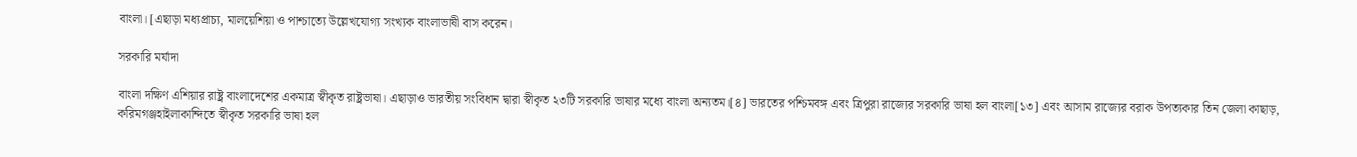বাংলা। [এছাড়া মধ্যপ্রাচ্য, মালয়েশিয়া ও পাশ্চাত্যে উল্লেখযোগ্য সংখ্যক বাংলাভাষী বাস করেন।

সরকারি মর্যাদা

বাংলা দক্ষিণ এশিয়ার রাষ্ট্র বাংলাদেশের একমাত্র স্বীকৃত রাষ্ট্রভাষা। এছাড়াও ভারতীয় সংবিধান দ্বারা স্বীকৃত ২৩টি সরকারি ভাষার মধ্যে বাংলা অন্যতম।[৪] ভারতের পশ্চিমবঙ্গ এবং ত্রিপুরা রাজ্যের সরকারি ভাষা হল বাংলা[১৩] এবং আসাম রাজ্যের বরাক উপত্যকার তিন জেলা কাছাড়, করিমগঞ্জহাইলাকান্দিতে স্বীকৃত সরকারি ভাষা হল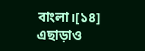বাংলা।[১৪] এছাড়াও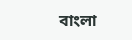বাংলা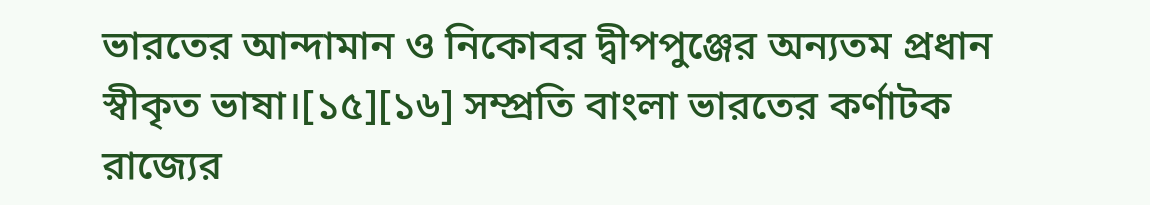ভারতের আন্দামান ও নিকোবর দ্বীপপুঞ্জের অন্যতম প্রধান স্বীকৃত ভাষা।[১৫][১৬] সম্প্রতি বাংলা ভারতের কর্ণাটক রাজ্যের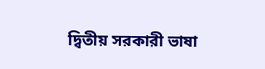দ্বিতীয় সরকারী ভাষা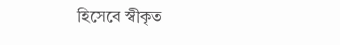হিসেবে স্বীকৃত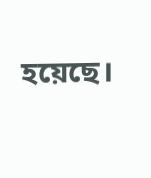হয়েছে।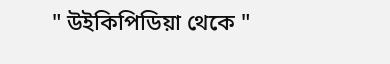" উইকিপিডিয়া থেকে "